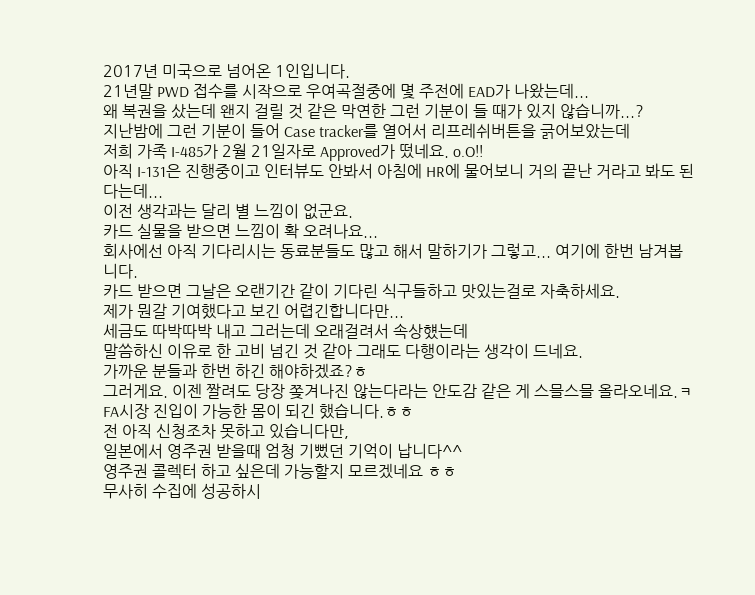2017년 미국으로 넘어온 1인입니다.
21년말 PWD 접수를 시작으로 우여곡절중에 몇 주전에 EAD가 나왔는데...
왜 복권을 샀는데 왠지 걸릴 것 같은 막연한 그런 기분이 들 때가 있지 않습니까...?
지난밤에 그런 기분이 들어 Case tracker를 열어서 리프레쉬버튼을 긁어보았는데
저희 가족 I-485가 2월 21일자로 Approved가 떴네요. o.O!!
아직 I-131은 진행중이고 인터뷰도 안봐서 아침에 HR에 물어보니 거의 끝난 거라고 봐도 된다는데...
이전 생각과는 달리 별 느낌이 없군요.
카드 실물을 받으면 느낌이 확 오려나요...
회사에선 아직 기다리시는 동료분들도 많고 해서 말하기가 그렇고... 여기에 한번 남겨봅니다.
카드 받으면 그날은 오랜기간 같이 기다린 식구들하고 맛있는걸로 자축하세요.
제가 뭔갈 기여했다고 보긴 어렵긴합니다만...
세금도 따박따박 내고 그러는데 오래걸려서 속상헀는데
말씀하신 이유로 한 고비 넘긴 것 같아 그래도 다행이라는 생각이 드네요.
가까운 분들과 한번 하긴 해야하겠죠?ㅎ
그러게요. 이젠 짤려도 당장 쫒겨나진 않는다라는 안도감 같은 게 스믈스믈 올라오네요.ㅋ
FA시장 진입이 가능한 몸이 되긴 했습니다.ㅎㅎ
전 아직 신청조차 못하고 있습니다만,
일본에서 영주권 받을때 엄청 기뻤던 기억이 납니다^^
영주권 콜렉터 하고 싶은데 가능할지 모르겠네요 ㅎㅎ
무사히 수집에 성공하시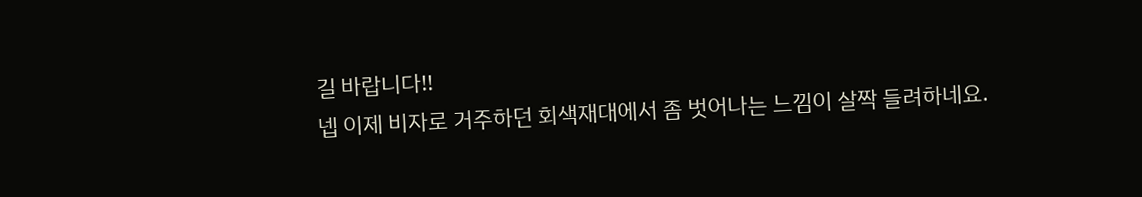길 바랍니다!!
넵 이제 비자로 거주하던 회색재대에서 좀 벗어나는 느낌이 살짝 들려하네요.